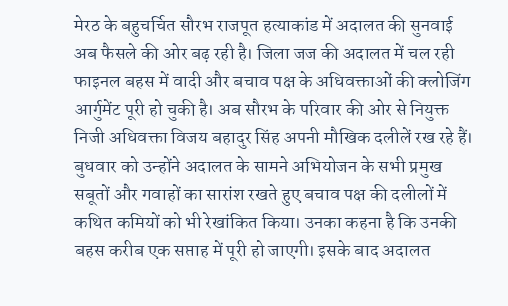मेरठ के बहुचर्चित सौरभ राजपूत हत्याकांड में अदालत की सुनवाई अब फैसले की ओर बढ़ रही है। जिला जज की अदालत में चल रही फाइनल बहस में वादी और बचाव पक्ष के अधिवक्ताओं की क्लोजिंग आर्गुमेंट पूरी हो चुकी है। अब सौरभ के परिवार की ओर से नियुक्त निजी अधिवक्ता विजय बहादुर सिंह अपनी मौखिक दलीलें रख रहे हैं। बुधवार को उन्होंने अदालत के सामने अभियोजन के सभी प्रमुख सबूतों और गवाहों का सारांश रखते हुए बचाव पक्ष की दलीलों में कथित कमियों को भी रेखांकित किया। उनका कहना है कि उनकी बहस करीब एक सप्ताह में पूरी हो जाएगी। इसके बाद अदालत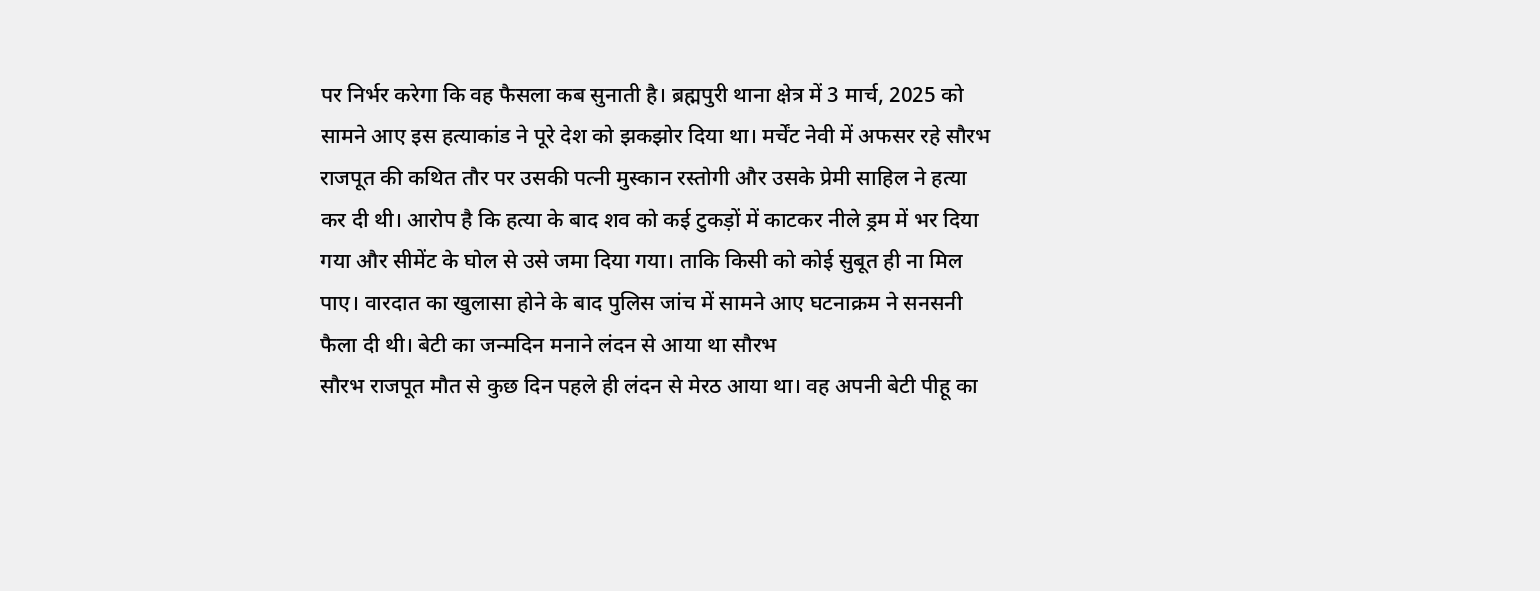पर निर्भर करेगा कि वह फैसला कब सुनाती है। ब्रह्मपुरी थाना क्षेत्र में 3 मार्च, 2025 को सामने आए इस हत्याकांड ने पूरे देश को झकझोर दिया था। मर्चेंट नेवी में अफसर रहे सौरभ राजपूत की कथित तौर पर उसकी पत्नी मुस्कान रस्तोगी और उसके प्रेमी साहिल ने हत्या कर दी थी। आरोप है कि हत्या के बाद शव को कई टुकड़ों में काटकर नीले ड्रम में भर दिया गया और सीमेंट के घोल से उसे जमा दिया गया। ताकि किसी को कोई सुबूत ही ना मिल पाए। वारदात का खुलासा होने के बाद पुलिस जांच में सामने आए घटनाक्रम ने सनसनी फैला दी थी। बेटी का जन्मदिन मनाने लंदन से आया था सौरभ
सौरभ राजपूत मौत से कुछ दिन पहले ही लंदन से मेरठ आया था। वह अपनी बेटी पीहू का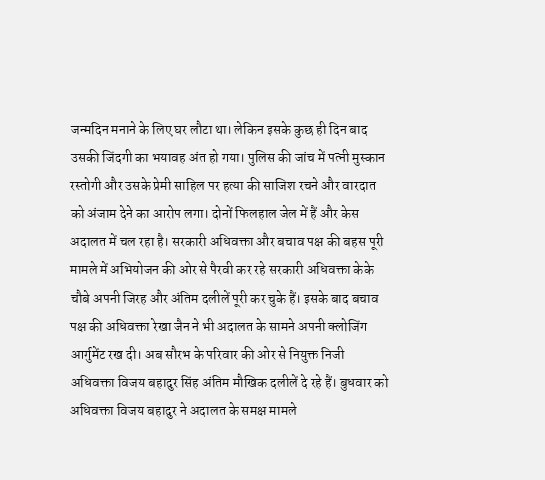जन्मदिन मनाने के लिए घर लौटा था। लेकिन इसके कुछ ही दिन बाद उसकी जिंदगी का भयावह अंत हो गया। पुलिस की जांच में पत्नी मुस्कान रस्तोगी और उसके प्रेमी साहिल पर हत्या की साजिश रचने और वारदात को अंजाम देने का आरोप लगा। दोनों फिलहाल जेल में हैं और केस अदालत में चल रहा है। सरकारी अधिवक्ता और बचाव पक्ष की बहस पूरी
मामले में अभियोजन की ओर से पैरवी कर रहे सरकारी अधिवक्ता केके चौबे अपनी जिरह और अंतिम दलीलें पूरी कर चुके हैं। इसके बाद बचाव पक्ष की अधिवक्ता रेखा जैन ने भी अदालत के सामने अपनी क्लोजिंग आर्गुमेंट रख दी। अब सौरभ के परिवार की ओर से नियुक्त निजी अधिवक्ता विजय बहादुर सिंह अंतिम मौखिक दलीलें दे रहे हैं। बुधवार को अधिवक्ता विजय बहादुर ने अदालत के समक्ष मामले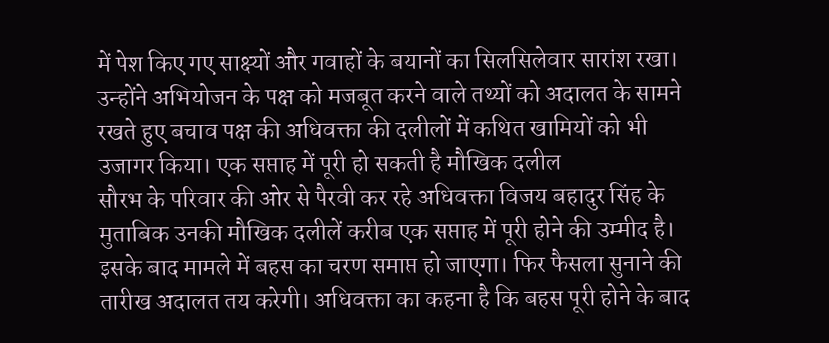में पेश किए गए साक्ष्यों और गवाहों के बयानों का सिलसिलेवार सारांश रखा। उन्होंने अभियोजन के पक्ष को मजबूत करने वाले तथ्यों को अदालत के सामने रखते हुए बचाव पक्ष की अधिवक्ता की दलीलों में कथित खामियों को भी उजागर किया। एक सप्ताह में पूरी हो सकती है मौखिक दलील
सौरभ के परिवार की ओर से पैरवी कर रहे अधिवक्ता विजय बहादुर सिंह के मुताबिक उनकी मौखिक दलीलें करीब एक सप्ताह में पूरी होने की उम्मीद है। इसके बाद मामले में बहस का चरण समाप्त हो जाएगा। फिर फैसला सुनाने की तारीख अदालत तय करेगी। अधिवक्ता का कहना है कि बहस पूरी होने के बाद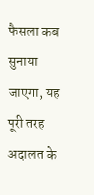फैसला कब सुनाया जाएगा, यह पूरी तरह अदालत के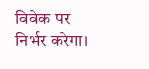विवेक पर निर्भर करेगा।